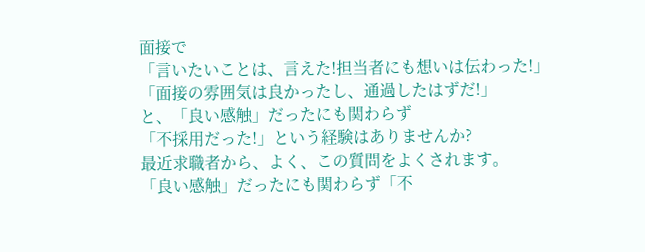面接で
「言いたいことは、言えた!担当者にも想いは伝わった!」
「面接の雰囲気は良かったし、通過したはずだ!」
と、「良い感触」だったにも関わらず
「不採用だった!」という経験はありませんか?
最近求職者から、よく、この質問をよくされます。
「良い感触」だったにも関わらず「不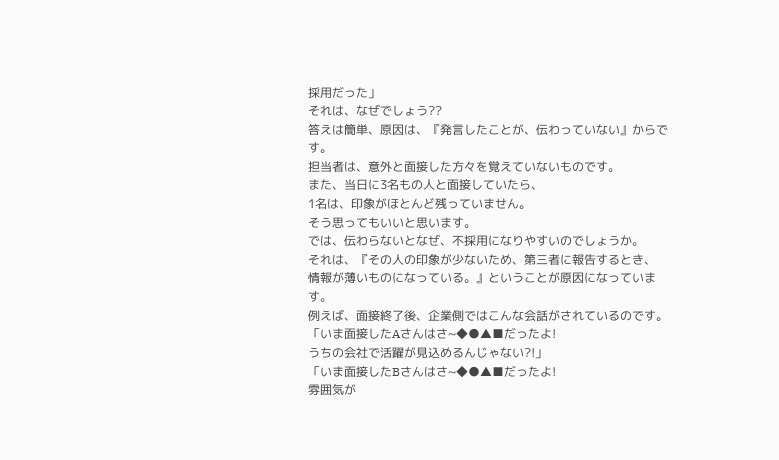採用だった」
それは、なぜでしょう??
答えは簡単、原因は、『発言したことが、伝わっていない』からです。
担当者は、意外と面接した方々を覚えていないものです。
また、当日に3名もの人と面接していたら、
1名は、印象がほとんど残っていません。
そう思ってもいいと思います。
では、伝わらないとなぜ、不採用になりやすいのでしょうか。
それは、『その人の印象が少ないため、第三者に報告するとき、
情報が薄いものになっている。』ということが原因になっています。
例えば、面接終了後、企業側ではこんな会話がされているのです。
「いま面接したAさんはさ~◆●▲■だったよ!
うちの会社で活躍が見込めるんじゃない?!」
「いま面接したBさんはさ~◆●▲■だったよ!
雰囲気が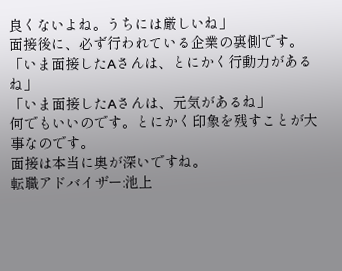良くないよね。うちには厳しいね」
面接後に、必ず行われている企業の裏側です。
「いま面接したAさんは、とにかく行動力があるね」
「いま面接したAさんは、元気があるね」
何でもいいのです。とにかく印象を残すことが大事なのです。
面接は本当に奥が深いですね。
転職アドバイザー:池上